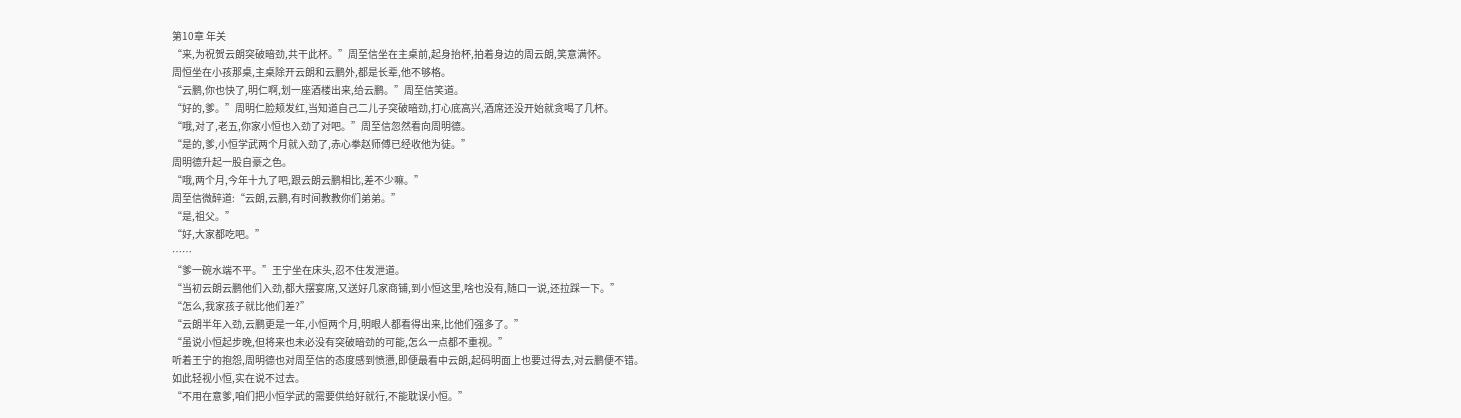第10章 年关
“来,为祝贺云朗突破暗劲,共干此杯。”周至信坐在主桌前,起身抬杯,拍着身边的周云朗,笑意满怀。
周恒坐在小孩那桌,主桌除开云朗和云鹏外,都是长辈,他不够格。
“云鹏,你也快了,明仁啊,划一座酒楼出来,给云鹏。”周至信笑道。
“好的,爹。”周明仁脸颊发红,当知道自己二儿子突破暗劲,打心底高兴,酒席还没开始就贪喝了几杯。
“哦,对了,老五,你家小恒也入劲了对吧。”周至信忽然看向周明德。
“是的,爹,小恒学武两个月就入劲了,赤心拳赵师傅已经收他为徒。”
周明德升起一股自豪之色。
“哦,两个月,今年十九了吧,跟云朗云鹏相比,差不少嘛。”
周至信微醉道:“云朗,云鹏,有时间教教你们弟弟。”
“是,祖父。”
“好,大家都吃吧。”
……
“爹一碗水端不平。”王宁坐在床头,忍不住发泄道。
“当初云朗云鹏他们入劲,都大摆宴席,又送好几家商铺,到小恒这里,啥也没有,随口一说,还拉踩一下。”
“怎么,我家孩子就比他们差?”
“云朗半年入劲,云鹏更是一年,小恒两个月,明眼人都看得出来,比他们强多了。”
“虽说小恒起步晚,但将来也未必没有突破暗劲的可能,怎么一点都不重视。”
听着王宁的抱怨,周明德也对周至信的态度感到愤懑,即便最看中云朗,起码明面上也要过得去,对云鹏便不错。
如此轻视小恒,实在说不过去。
“不用在意爹,咱们把小恒学武的需要供给好就行,不能耽误小恒。”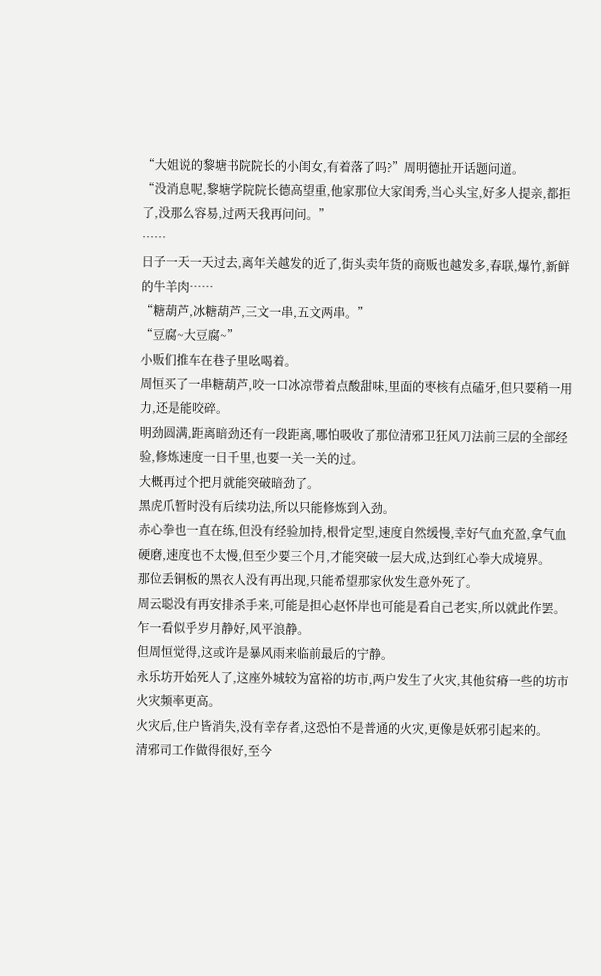“大姐说的黎塘书院院长的小闺女,有着落了吗?”周明德扯开话题问道。
“没消息呢,黎塘学院院长德高望重,他家那位大家闺秀,当心头宝,好多人提亲,都拒了,没那么容易,过两天我再问问。”
……
日子一天一天过去,离年关越发的近了,街头卖年货的商贩也越发多,春联,爆竹,新鲜的牛羊肉……
“糖葫芦,冰糖葫芦,三文一串,五文两串。”
“豆腐~大豆腐~”
小贩们推车在巷子里吆喝着。
周恒买了一串糖葫芦,咬一口冰凉带着点酸甜味,里面的枣核有点磕牙,但只要稍一用力,还是能咬碎。
明劲圆满,距离暗劲还有一段距离,哪怕吸收了那位清邪卫狂风刀法前三层的全部经验,修炼速度一日千里,也要一关一关的过。
大概再过个把月就能突破暗劲了。
黑虎爪暂时没有后续功法,所以只能修炼到入劲。
赤心拳也一直在练,但没有经验加持,根骨定型,速度自然缓慢,幸好气血充盈,拿气血硬磨,速度也不太慢,但至少要三个月,才能突破一层大成,达到红心拳大成境界。
那位丢铜板的黑衣人没有再出现,只能希望那家伙发生意外死了。
周云聪没有再安排杀手来,可能是担心赵怀岸也可能是看自己老实,所以就此作罢。
乍一看似乎岁月静好,风平浪静。
但周恒觉得,这或许是暴风雨来临前最后的宁静。
永乐坊开始死人了,这座外城较为富裕的坊市,两户发生了火灾,其他贫瘠一些的坊市火灾频率更高。
火灾后,住户皆消失,没有幸存者,这恐怕不是普通的火灾,更像是妖邪引起来的。
清邪司工作做得很好,至今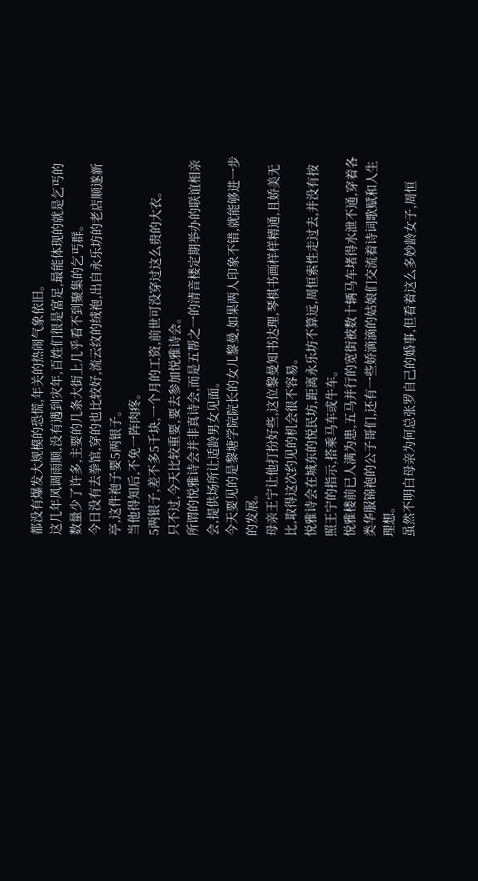都没有爆发大规模的恐慌,年关的热闹气象依旧。
这几年风调雨顺,没有遇到灾年,百姓们很是富足,最能体现的就是乞丐的数量少了许多,主要的几条大街上几乎看不到聚集的乞丐群。
今日没有去拳馆,穿的也比较好,流云纹的绒袍,出自永乐坊的老店顺遂新亭,这件袍子要5两银子。
当他得知后,不免一阵肉疼。
5两银子,差不多5千块,一个月的工资,前世可没穿过这么贵的大衣。
只不过,今天比较重要,要去参加悦雅诗会。
所谓的悦雅诗会并非真诗会,而是五帮之一的清音楼定期举办的联谊相亲会,提供场所让适龄男女见面。
今天要见的是黎塘学院院长的女儿黎曼,如果两人印象不错,就能够进一步的发展。
母亲王宁让他打扮好些,这位黎曼知书达理,琴棋书画样样精通,且娇美无比,取得这次约见的机会很不容易。
悦雅诗会在城东的悦民坊,距离永乐坊不算远,周恒索性走过去,并没有按照王宁的指示,搭乘马车或牛车。
悦雅楼前已人满为患,五马并行的宽街被数十辆马车堵得水泄不通,穿着各类华服锦袍的公子哥们,还有一些娇滴滴的姑娘们交流着诗词歌赋和人生理想。
虽然不明白母亲为何总张罗自己的婚事,但看着这么多妙龄女子,周恒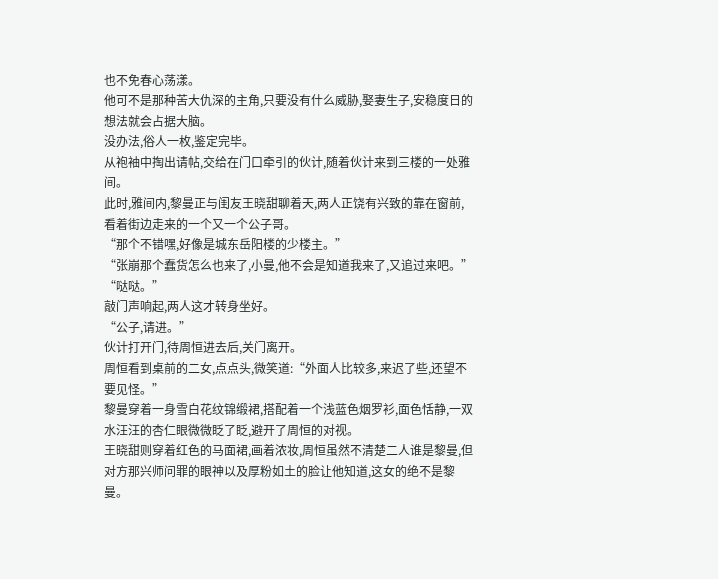也不免春心荡漾。
他可不是那种苦大仇深的主角,只要没有什么威胁,娶妻生子,安稳度日的想法就会占据大脑。
没办法,俗人一枚,鉴定完毕。
从袍袖中掏出请帖,交给在门口牵引的伙计,随着伙计来到三楼的一处雅间。
此时,雅间内,黎曼正与闺友王晓甜聊着天,两人正饶有兴致的靠在窗前,看着街边走来的一个又一个公子哥。
“那个不错嘿,好像是城东岳阳楼的少楼主。”
“张崩那个蠢货怎么也来了,小曼,他不会是知道我来了,又追过来吧。”
“哒哒。”
敲门声响起,两人这才转身坐好。
“公子,请进。”
伙计打开门,待周恒进去后,关门离开。
周恒看到桌前的二女,点点头,微笑道:“外面人比较多,来迟了些,还望不要见怪。”
黎曼穿着一身雪白花纹锦缎裙,搭配着一个浅蓝色烟罗衫,面色恬静,一双水汪汪的杏仁眼微微眨了眨,避开了周恒的对视。
王晓甜则穿着红色的马面裙,画着浓妆,周恒虽然不清楚二人谁是黎曼,但对方那兴师问罪的眼神以及厚粉如土的脸让他知道,这女的绝不是黎曼。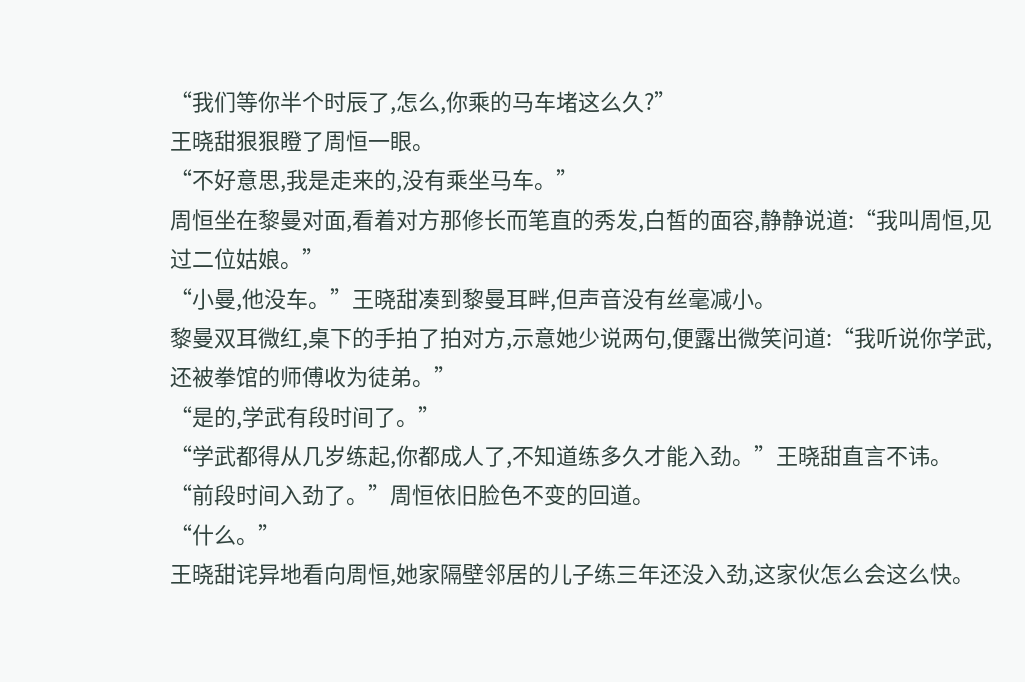“我们等你半个时辰了,怎么,你乘的马车堵这么久?”
王晓甜狠狠瞪了周恒一眼。
“不好意思,我是走来的,没有乘坐马车。”
周恒坐在黎曼对面,看着对方那修长而笔直的秀发,白皙的面容,静静说道:“我叫周恒,见过二位姑娘。”
“小曼,他没车。”王晓甜凑到黎曼耳畔,但声音没有丝毫减小。
黎曼双耳微红,桌下的手拍了拍对方,示意她少说两句,便露出微笑问道:“我听说你学武,还被拳馆的师傅收为徒弟。”
“是的,学武有段时间了。”
“学武都得从几岁练起,你都成人了,不知道练多久才能入劲。”王晓甜直言不讳。
“前段时间入劲了。”周恒依旧脸色不变的回道。
“什么。”
王晓甜诧异地看向周恒,她家隔壁邻居的儿子练三年还没入劲,这家伙怎么会这么快。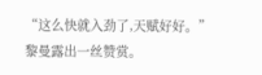“这么快就入劲了,天赋好好。”
黎曼露出一丝赞赏。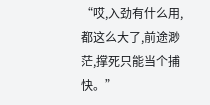“哎,入劲有什么用,都这么大了,前途渺茫,撑死只能当个捕快。”